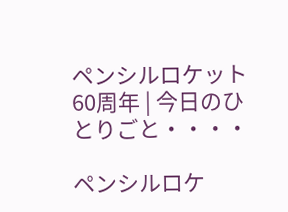ペンシルロケット60周年 | 今日のひとりごと・・・・

ペンシルロケ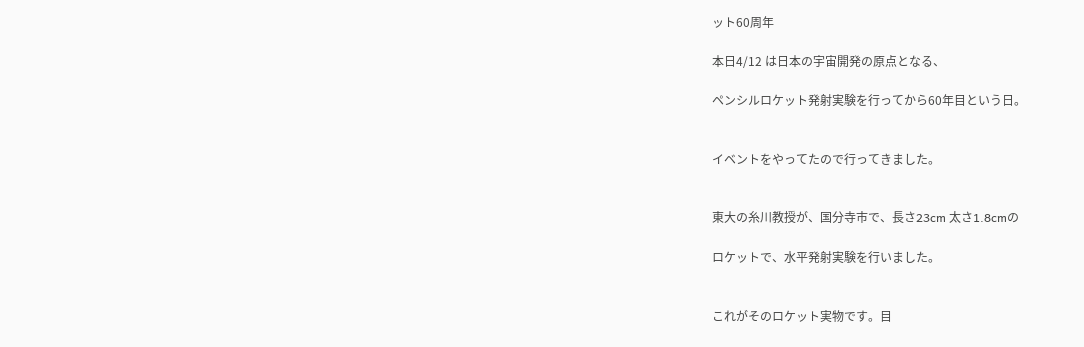ット60周年

本日4/12 は日本の宇宙開発の原点となる、

ペンシルロケット発射実験を行ってから60年目という日。


イベントをやってたので行ってきました。


東大の糸川教授が、国分寺市で、長さ23cm 太さ1.8cmの

ロケットで、水平発射実験を行いました。


これがそのロケット実物です。目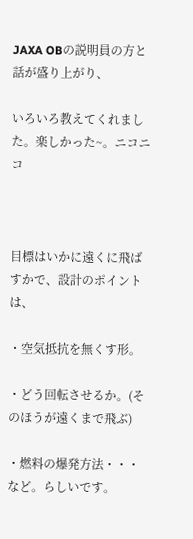JAXA OBの説明員の方と話が盛り上がり、

いろいろ教えてくれました。楽しかった~。ニコニコ



目標はいかに遠くに飛ばすかで、設計のポイントは、

・空気抵抗を無くす形。

・どう回転させるか。(そのほうが遠くまで飛ぶ)

・燃料の爆発方法・・・など。らしいです。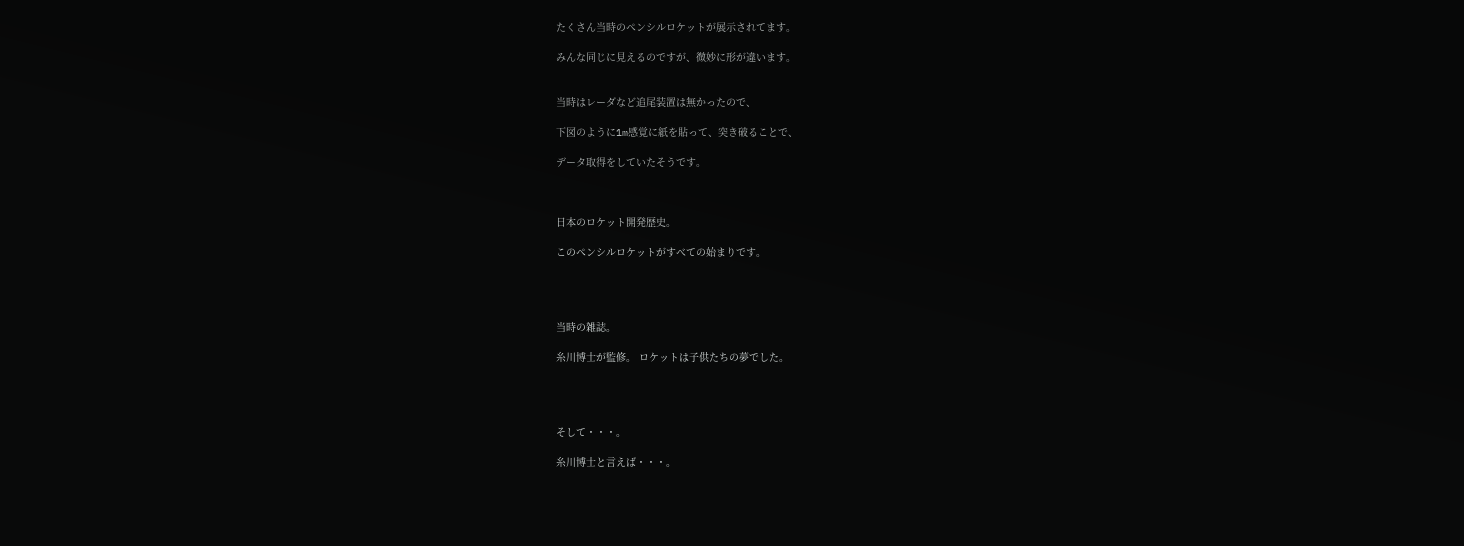たくさん当時のペンシルロケットが展示されてます。

みんな同じに見えるのですが、微妙に形が違います。


当時はレーダなど追尾装置は無かったので、

下図のように1m感覚に紙を貼って、突き破ることで、

データ取得をしていたそうです。



日本のロケット開発歴史。

このペンシルロケットがすべての始まりです。




当時の雑誌。

糸川博士が監修。 ロケットは子供たちの夢でした。




そして・・・。

糸川博士と言えば・・・。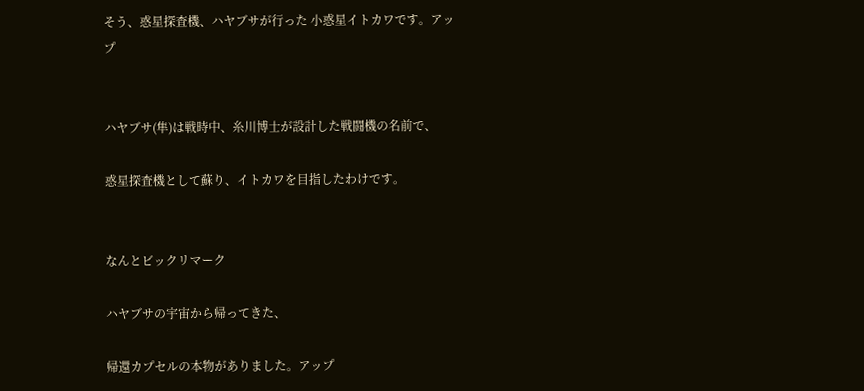そう、惑星探査機、ハヤブサが行った 小惑星イトカワです。アップ


ハヤブサ(隼)は戦時中、糸川博士が設計した戦闘機の名前で、

惑星探査機として蘇り、イトカワを目指したわけです。


なんとビックリマーク

ハヤブサの宇宙から帰ってきた、

帰還カプセルの本物がありました。アップ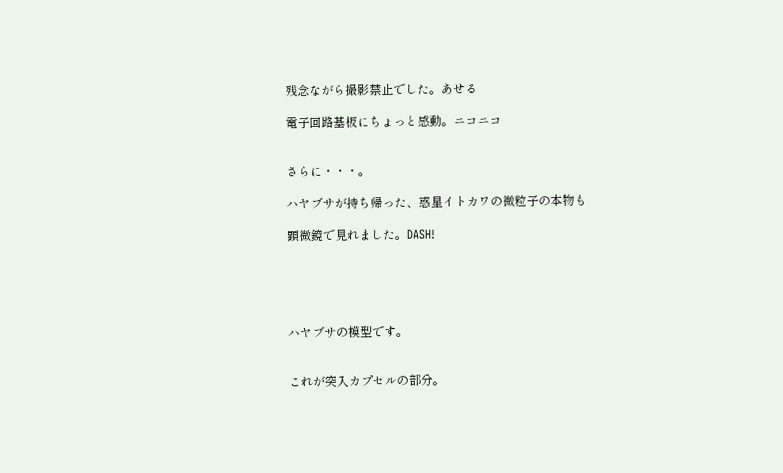残念ながら撮影禁止でした。あせる

電子回路基板にちょっと感動。ニコニコ


さらに・・・。

ハヤブサが持ち帰った、惑星イトカワの微粒子の本物も

顕微鏡で見れました。DASH!





ハヤブサの模型です。


これが突入カプセルの部分。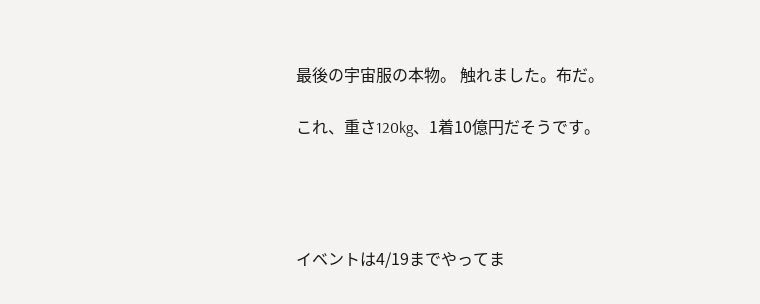最後の宇宙服の本物。 触れました。布だ。

これ、重さ120kg、1着10億円だそうです。




イベントは4/19までやってま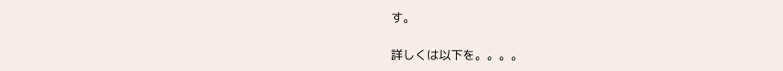す。

詳しくは以下を。。。。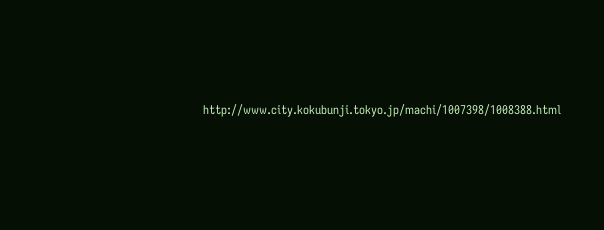http://www.city.kokubunji.tokyo.jp/machi/1007398/1008388.html